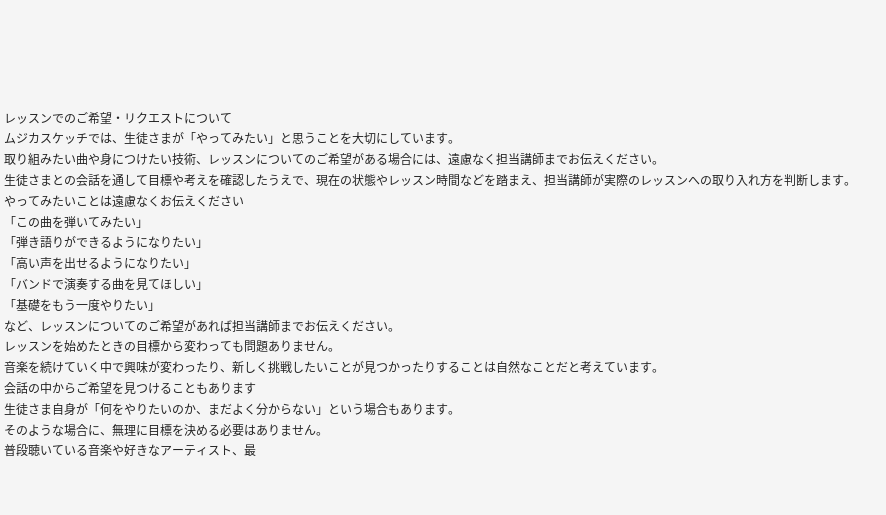レッスンでのご希望・リクエストについて
ムジカスケッチでは、生徒さまが「やってみたい」と思うことを大切にしています。
取り組みたい曲や身につけたい技術、レッスンについてのご希望がある場合には、遠慮なく担当講師までお伝えください。
生徒さまとの会話を通して目標や考えを確認したうえで、現在の状態やレッスン時間などを踏まえ、担当講師が実際のレッスンへの取り入れ方を判断します。
やってみたいことは遠慮なくお伝えください
「この曲を弾いてみたい」
「弾き語りができるようになりたい」
「高い声を出せるようになりたい」
「バンドで演奏する曲を見てほしい」
「基礎をもう一度やりたい」
など、レッスンについてのご希望があれば担当講師までお伝えください。
レッスンを始めたときの目標から変わっても問題ありません。
音楽を続けていく中で興味が変わったり、新しく挑戦したいことが見つかったりすることは自然なことだと考えています。
会話の中からご希望を見つけることもあります
生徒さま自身が「何をやりたいのか、まだよく分からない」という場合もあります。
そのような場合に、無理に目標を決める必要はありません。
普段聴いている音楽や好きなアーティスト、最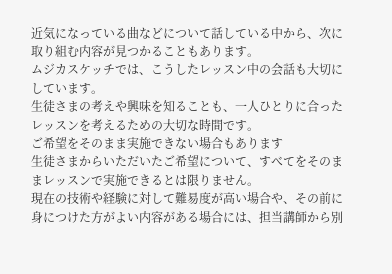近気になっている曲などについて話している中から、次に取り組む内容が見つかることもあります。
ムジカスケッチでは、こうしたレッスン中の会話も大切にしています。
生徒さまの考えや興味を知ることも、一人ひとりに合ったレッスンを考えるための大切な時間です。
ご希望をそのまま実施できない場合もあります
生徒さまからいただいたご希望について、すべてをそのままレッスンで実施できるとは限りません。
現在の技術や経験に対して難易度が高い場合や、その前に身につけた方がよい内容がある場合には、担当講師から別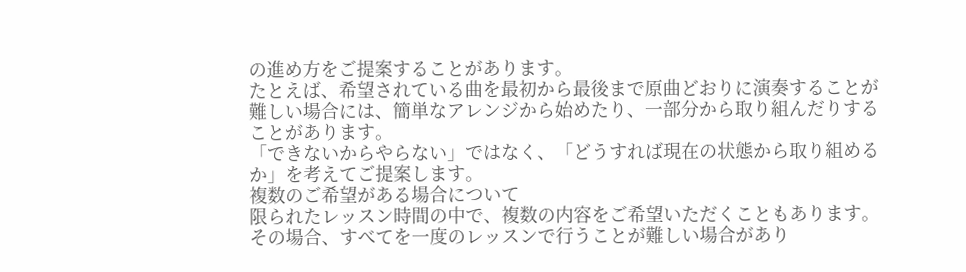の進め方をご提案することがあります。
たとえば、希望されている曲を最初から最後まで原曲どおりに演奏することが難しい場合には、簡単なアレンジから始めたり、一部分から取り組んだりすることがあります。
「できないからやらない」ではなく、「どうすれば現在の状態から取り組めるか」を考えてご提案します。
複数のご希望がある場合について
限られたレッスン時間の中で、複数の内容をご希望いただくこともあります。
その場合、すべてを一度のレッスンで行うことが難しい場合があり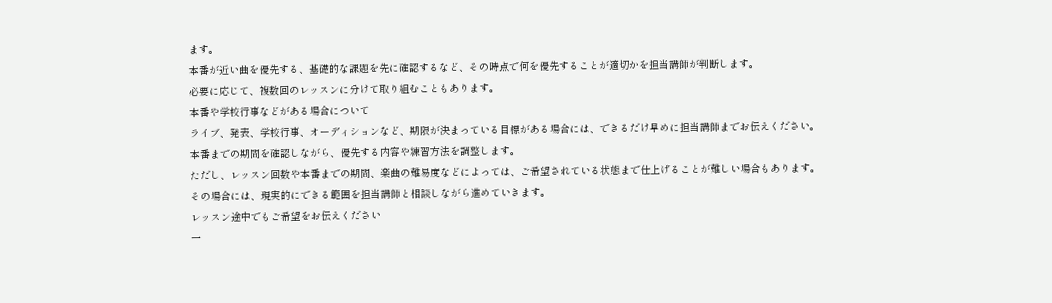ます。
本番が近い曲を優先する、基礎的な課題を先に確認するなど、その時点で何を優先することが適切かを担当講師が判断します。
必要に応じて、複数回のレッスンに分けて取り組むこともあります。
本番や学校行事などがある場合について
ライブ、発表、学校行事、オーディションなど、期限が決まっている目標がある場合には、できるだけ早めに担当講師までお伝えください。
本番までの期間を確認しながら、優先する内容や練習方法を調整します。
ただし、レッスン回数や本番までの期間、楽曲の難易度などによっては、ご希望されている状態まで仕上げることが難しい場合もあります。
その場合には、現実的にできる範囲を担当講師と相談しながら進めていきます。
レッスン途中でもご希望をお伝えください
一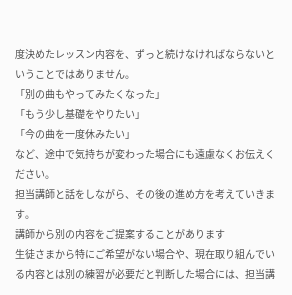度決めたレッスン内容を、ずっと続けなければならないということではありません。
「別の曲もやってみたくなった」
「もう少し基礎をやりたい」
「今の曲を一度休みたい」
など、途中で気持ちが変わった場合にも遠慮なくお伝えください。
担当講師と話をしながら、その後の進め方を考えていきます。
講師から別の内容をご提案することがあります
生徒さまから特にご希望がない場合や、現在取り組んでいる内容とは別の練習が必要だと判断した場合には、担当講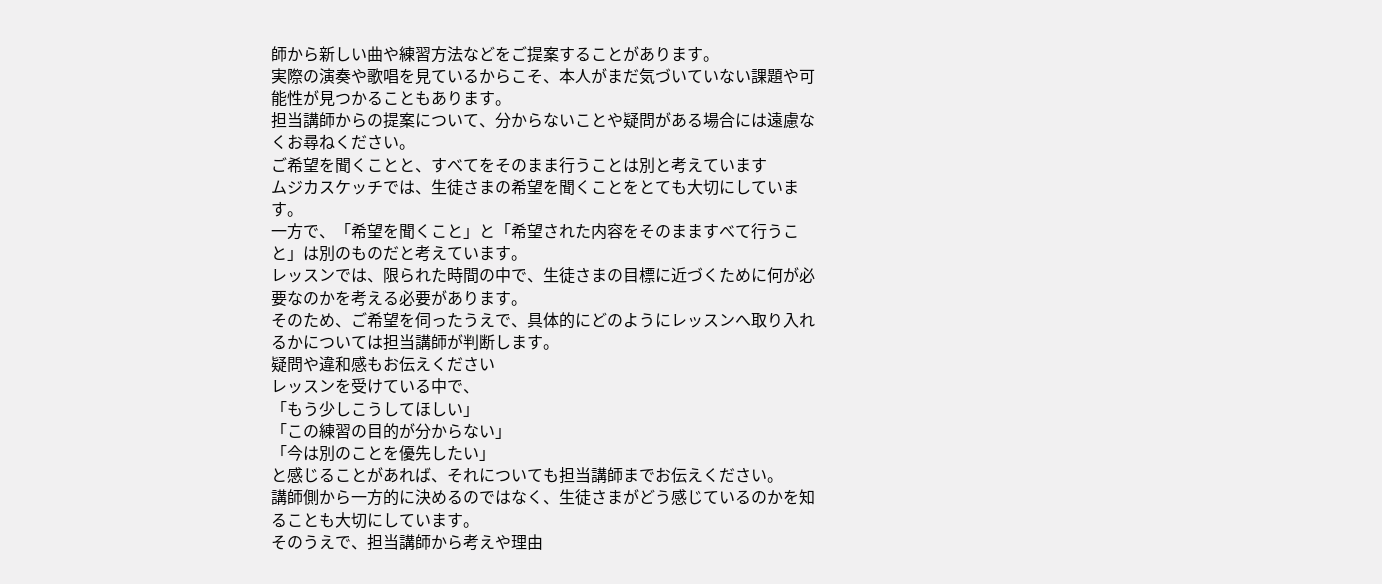師から新しい曲や練習方法などをご提案することがあります。
実際の演奏や歌唱を見ているからこそ、本人がまだ気づいていない課題や可能性が見つかることもあります。
担当講師からの提案について、分からないことや疑問がある場合には遠慮なくお尋ねください。
ご希望を聞くことと、すべてをそのまま行うことは別と考えています
ムジカスケッチでは、生徒さまの希望を聞くことをとても大切にしています。
一方で、「希望を聞くこと」と「希望された内容をそのまますべて行うこと」は別のものだと考えています。
レッスンでは、限られた時間の中で、生徒さまの目標に近づくために何が必要なのかを考える必要があります。
そのため、ご希望を伺ったうえで、具体的にどのようにレッスンへ取り入れるかについては担当講師が判断します。
疑問や違和感もお伝えください
レッスンを受けている中で、
「もう少しこうしてほしい」
「この練習の目的が分からない」
「今は別のことを優先したい」
と感じることがあれば、それについても担当講師までお伝えください。
講師側から一方的に決めるのではなく、生徒さまがどう感じているのかを知ることも大切にしています。
そのうえで、担当講師から考えや理由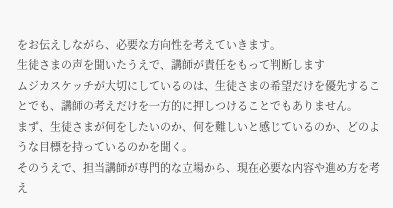をお伝えしながら、必要な方向性を考えていきます。
生徒さまの声を聞いたうえで、講師が責任をもって判断します
ムジカスケッチが大切にしているのは、生徒さまの希望だけを優先することでも、講師の考えだけを一方的に押しつけることでもありません。
まず、生徒さまが何をしたいのか、何を難しいと感じているのか、どのような目標を持っているのかを聞く。
そのうえで、担当講師が専門的な立場から、現在必要な内容や進め方を考え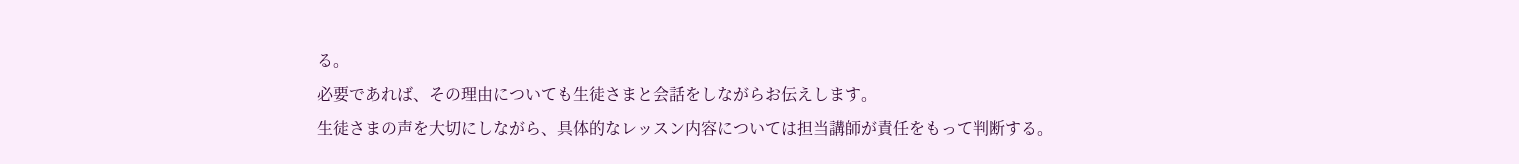る。
必要であれば、その理由についても生徒さまと会話をしながらお伝えします。
生徒さまの声を大切にしながら、具体的なレッスン内容については担当講師が責任をもって判断する。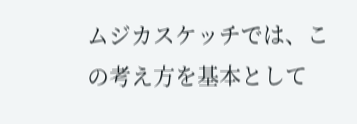ムジカスケッチでは、この考え方を基本として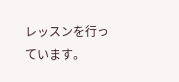レッスンを行っています。